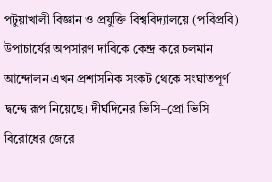পটুয়াখালী বিজ্ঞান ও প্রযুক্তি বিশ্ববিদ্যালয়ে (পবিপ্রবি) উপাচার্যের অপসারণ দাবিকে কেন্দ্র করে চলমান আন্দোলন এখন প্রশাসনিক সংকট থেকে সংঘাতপূর্ণ দ্বন্দ্বে রূপ নিয়েছে। দীর্ঘদিনের ভিসি–প্রো ভিসি বিরোধের জেরে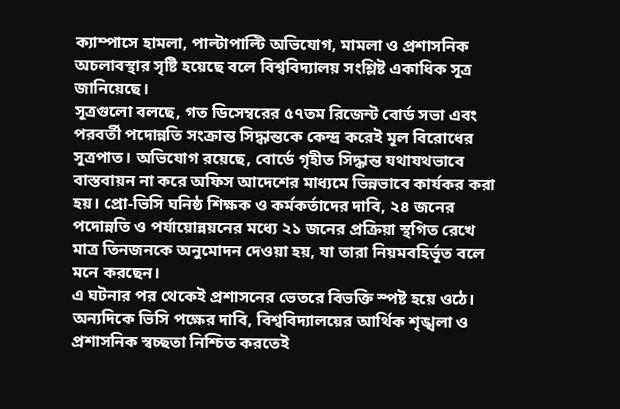ক্যাম্পাসে হামলা, পাল্টাপাল্টি অভিযোগ, মামলা ও প্রশাসনিক অচলাবস্থার সৃষ্টি হয়েছে বলে বিশ্ববিদ্যালয় সংশ্লিষ্ট একাধিক সূত্র জানিয়েছে।
সূত্রগুলো বলছে, গত ডিসেম্বরের ৫৭তম রিজেন্ট বোর্ড সভা এবং পরবর্তী পদোন্নতি সংক্রান্ত সিদ্ধান্তকে কেন্দ্র করেই মূল বিরোধের সূত্রপাত। অভিযোগ রয়েছে, বোর্ডে গৃহীত সিদ্ধান্ত যথাযথভাবে বাস্তবায়ন না করে অফিস আদেশের মাধ্যমে ভিন্নভাবে কার্যকর করা হয়। প্রো-ভিসি ঘনিষ্ঠ শিক্ষক ও কর্মকর্তাদের দাবি, ২৪ জনের পদোন্নতি ও পর্যায়োন্নয়নের মধ্যে ২১ জনের প্রক্রিয়া স্থগিত রেখে মাত্র তিনজনকে অনুমোদন দেওয়া হয়, যা তারা নিয়মবহির্ভূত বলে মনে করছেন।
এ ঘটনার পর থেকেই প্রশাসনের ভেতরে বিভক্তি স্পষ্ট হয়ে ওঠে। অন্যদিকে ভিসি পক্ষের দাবি, বিশ্ববিদ্যালয়ের আর্থিক শৃঙ্খলা ও প্রশাসনিক স্বচ্ছতা নিশ্চিত করতেই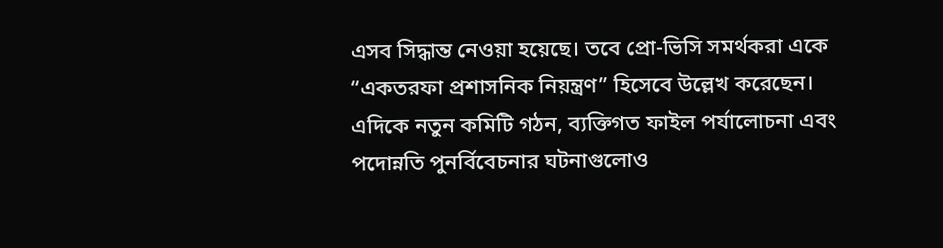এসব সিদ্ধান্ত নেওয়া হয়েছে। তবে প্রো-ভিসি সমর্থকরা একে “একতরফা প্রশাসনিক নিয়ন্ত্রণ” হিসেবে উল্লেখ করেছেন। এদিকে নতুন কমিটি গঠন, ব্যক্তিগত ফাইল পর্যালোচনা এবং পদোন্নতি পুনর্বিবেচনার ঘটনাগুলোও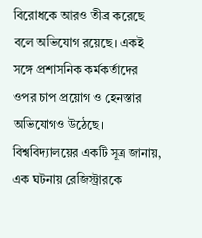বিরোধকে আরও তীব্র করেছে বলে অভিযোগ রয়েছে। একই সঙ্গে প্রশাসনিক কর্মকর্তাদের ওপর চাপ প্রয়োগ ও হেনস্তার অভিযোগও উঠেছে।
বিশ্ববিদ্যালয়ের একটি সূত্র জানায়, এক ঘটনায় রেজিস্ট্রারকে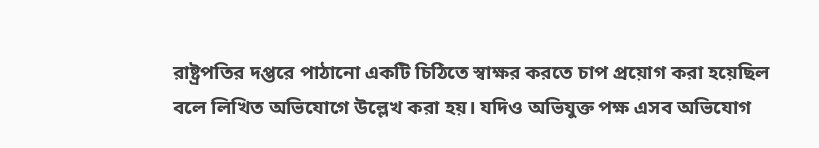রাষ্ট্রপতির দপ্তরে পাঠানো একটি চিঠিতে স্বাক্ষর করতে চাপ প্রয়োগ করা হয়েছিল বলে লিখিত অভিযোগে উল্লেখ করা হয়। যদিও অভিযুক্ত পক্ষ এসব অভিযোগ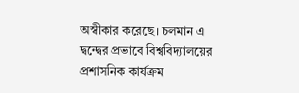অস্বীকার করেছে। চলমান এ দ্বন্দ্বের প্রভাবে বিশ্ববিদ্যালয়ের প্রশাসনিক কার্যক্রম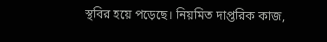স্থবির হয়ে পড়েছে। নিয়মিত দাপ্তরিক কাজ,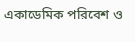একাডেমিক পরিবেশ ও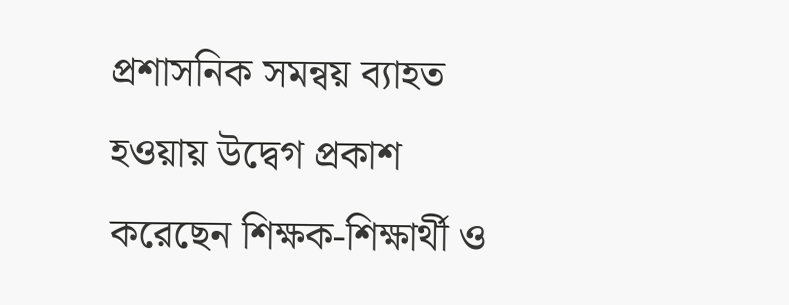প্রশাসনিক সমন্বয় ব্যাহত হওয়ায় উদ্বেগ প্রকাশ করেছেন শিক্ষক-শিক্ষার্থী ও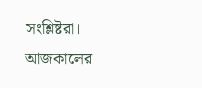সংশ্লিষ্টরা।
আজকালের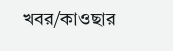খবর/কাওছার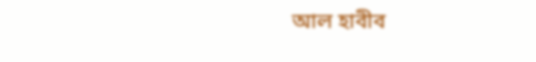আল হাবীব